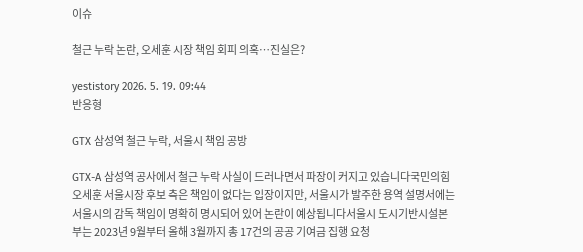이슈

철근 누락 논란, 오세훈 시장 책임 회피 의혹…진실은?

yestistory 2026. 5. 19. 09:44
반응형

GTX 삼성역 철근 누락, 서울시 책임 공방

GTX-A 삼성역 공사에서 철근 누락 사실이 드러나면서 파장이 커지고 있습니다국민의힘 오세훈 서울시장 후보 측은 책임이 없다는 입장이지만, 서울시가 발주한 용역 설명서에는 서울시의 감독 책임이 명확히 명시되어 있어 논란이 예상됩니다서울시 도시기반시설본부는 2023년 9월부터 올해 3월까지 총 17건의 공공 기여금 집행 요청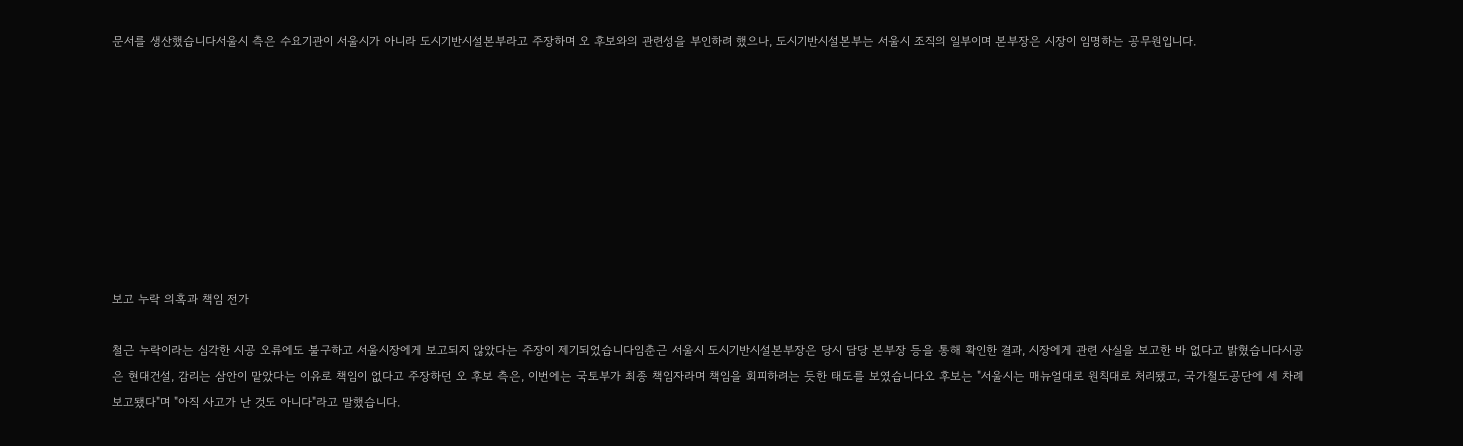문서를 생산했습니다서울시 측은 수요기관이 서울시가 아니라 도시기반시설본부라고 주장하며 오 후보와의 관련성을 부인하려 했으나, 도시기반시설본부는 서울시 조직의 일부이며 본부장은 시장이 임명하는 공무원입니다.









보고 누락 의혹과 책임 전가

철근 누락이라는 심각한 시공 오류에도 불구하고 서울시장에게 보고되지 않았다는 주장이 제기되었습니다임춘근 서울시 도시기반시설본부장은 당시 담당 본부장 등을 통해 확인한 결과, 시장에게 관련 사실을 보고한 바 없다고 밝혔습니다시공은 현대건설, 감리는 삼안이 맡았다는 이유로 책임이 없다고 주장하던 오 후보 측은, 이번에는 국토부가 최종 책임자라며 책임을 회피하려는 듯한 태도를 보였습니다오 후보는 "서울시는 매뉴얼대로 원칙대로 처리됐고, 국가철도공단에 세 차례 보고됐다"며 "아직 사고가 난 것도 아니다"라고 말했습니다.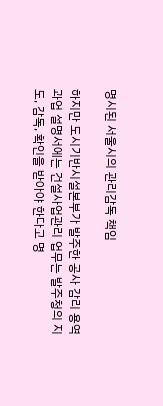명시된 서울시의 관리감독 책임

하지만 도시기반시설본부가 발주한 공사 감리 용역 과업 설명서에는 건설사업관리 업무는 발주청의 지도, 감독, 확인을 받아야 한다고 명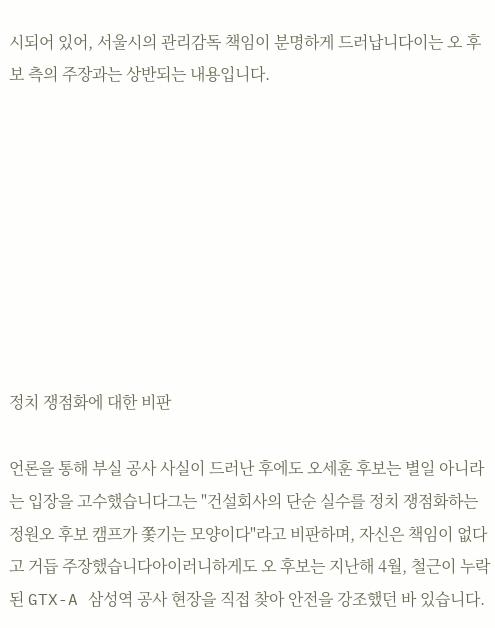시되어 있어, 서울시의 관리감독 책임이 분명하게 드러납니다이는 오 후보 측의 주장과는 상반되는 내용입니다.









정치 쟁점화에 대한 비판

언론을 통해 부실 공사 사실이 드러난 후에도 오세훈 후보는 별일 아니라는 입장을 고수했습니다그는 "건설회사의 단순 실수를 정치 쟁점화하는 정원오 후보 캠프가 쫓기는 모양이다"라고 비판하며, 자신은 책임이 없다고 거듭 주장했습니다아이러니하게도 오 후보는 지난해 4월, 철근이 누락된 GTX-A 삼성역 공사 현장을 직접 찾아 안전을 강조했던 바 있습니다.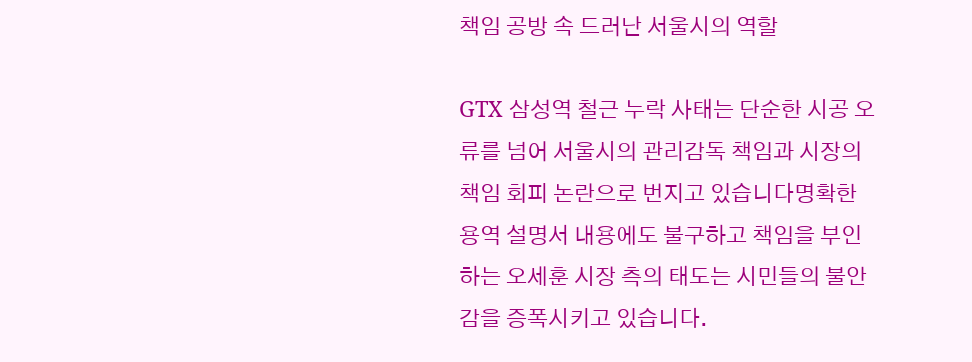책임 공방 속 드러난 서울시의 역할

GTX 삼성역 철근 누락 사태는 단순한 시공 오류를 넘어 서울시의 관리감독 책임과 시장의 책임 회피 논란으로 번지고 있습니다명확한 용역 설명서 내용에도 불구하고 책임을 부인하는 오세훈 시장 측의 태도는 시민들의 불안감을 증폭시키고 있습니다.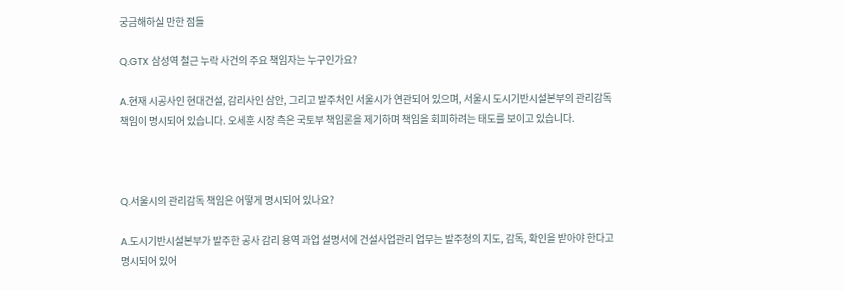궁금해하실 만한 점들

Q.GTX 삼성역 철근 누락 사건의 주요 책임자는 누구인가요?

A.현재 시공사인 현대건설, 감리사인 삼안, 그리고 발주처인 서울시가 연관되어 있으며, 서울시 도시기반시설본부의 관리감독 책임이 명시되어 있습니다. 오세훈 시장 측은 국토부 책임론을 제기하며 책임을 회피하려는 태도를 보이고 있습니다.



Q.서울시의 관리감독 책임은 어떻게 명시되어 있나요?

A.도시기반시설본부가 발주한 공사 감리 용역 과업 설명서에 건설사업관리 업무는 발주청의 지도, 감독, 확인을 받아야 한다고 명시되어 있어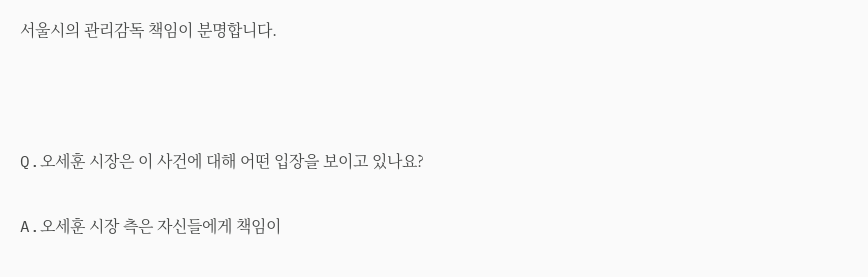서울시의 관리감독 책임이 분명합니다.



Q.오세훈 시장은 이 사건에 대해 어떤 입장을 보이고 있나요?

A.오세훈 시장 측은 자신들에게 책임이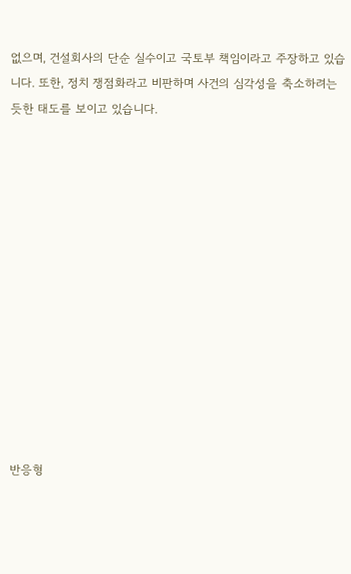없으며, 건설회사의 단순 실수이고 국토부 책임이라고 주장하고 있습니다. 또한, 정치 쟁점화라고 비판하며 사건의 심각성을 축소하려는 듯한 태도를 보이고 있습니다.













반응형